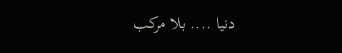دنيا .... بلا مركب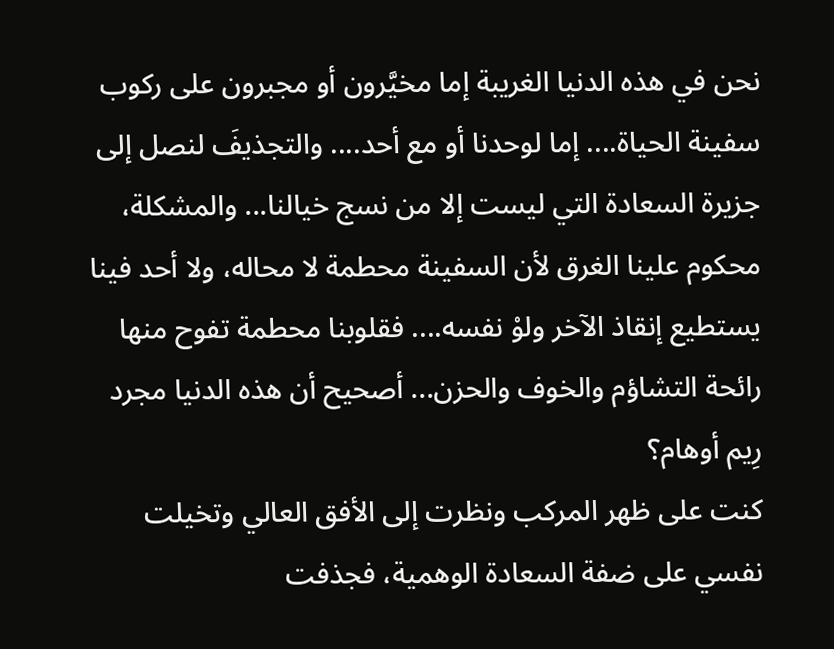نحن في هذه الدنيا الغريبة إما مخيَّرون أو مجبرون على ركوب سفينة الحياة.... إما لوحدنا أو مع أحد.... والتجذيفَ لنصل إلى جزيرة السعادة التي ليست إلا من نسج خيالنا... والمشكلة، محكوم علينا الغرق لأن السفينة محطمة لا محاله، ولا أحد فينا يستطيع إنقاذ الآخر ولوْ نفسه.... فقلوبنا محطمة تفوح منها رائحة التشاؤم والخوف والحزن... أصحيح أن هذه الدنيا مجرد رِيم أوهام؟
كنت على ظهر المركب ونظرت إلى الأفق العالي وتخيلت نفسي على ضفة السعادة الوهمية، فجذفت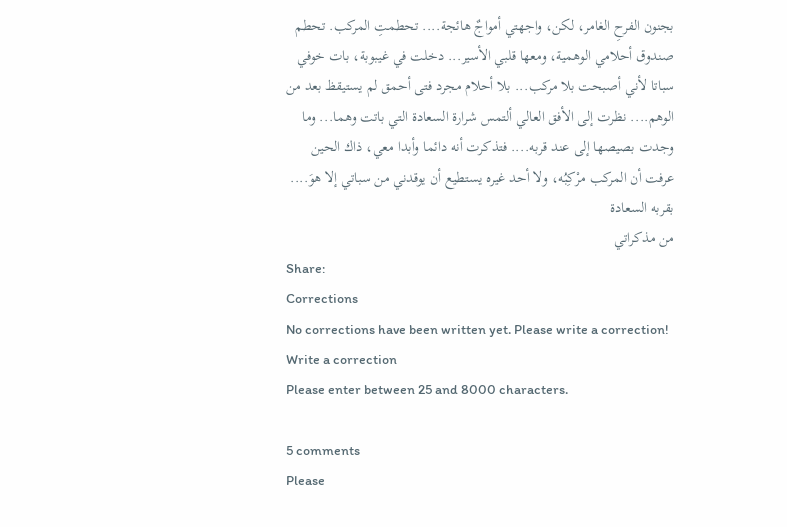بجنون الفرحِ الغامر، لكن، واجهتي أمواجٌ هائجة.... تحطمتِ المركب. تحطم صندوق أحلامي الوهمية، ومعها قلبي الأسير... دخلت في غيبوبة، بات خوفي سباتا لأني أصبحت بلا مركب... بلا أحلام مجرد فتى أحمق لم يستيقظ بعد من الوهم.... نظرت إلى الأفق العالي ألتمس شرارة السعادة التي باتت وهما... وما وجدت بصيصها إلى عند قربه.... فتذكرت أنه دائما وأبدا معي، ذاك الحين عرفت أن المركب مرْكِبُه، ولا أحد غيره يستطيع أن يوقدني من سباتي إلا هوَ.... بقربه السعادة
من مذكراتي
Share:
Corrections
No corrections have been written yet. Please write a correction!
Write a correction
Please enter between 25 and 8000 characters.

5 comments
Please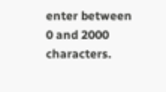enter between 0 and 2000 characters.